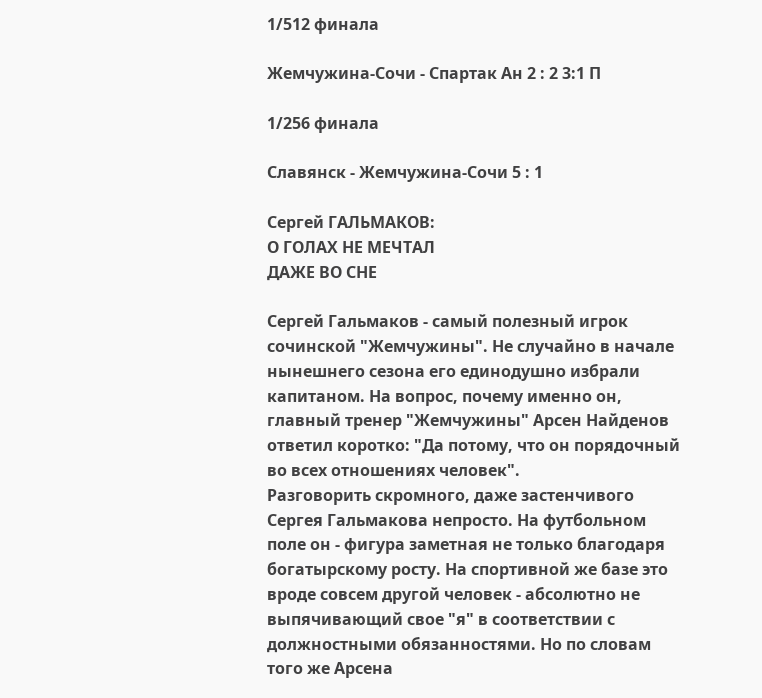1/512 финала

Жемчужина-Сочи - Спартак Ан 2 : 2 3:1 П

1/256 финала

Славянск - Жемчужина-Сочи 5 : 1

Сергей ГАЛЬМАКОВ:
О ГОЛАХ НЕ МЕЧТАЛ
ДАЖЕ ВО СНЕ

Сергей Гальмаков - самый полезный игрок сочинской "Жемчужины". Не случайно в начале нынешнего сезона его единодушно избрали капитаном. На вопрос, почему именно он, главный тренер "Жемчужины" Арсен Найденов ответил коротко: "Да потому, что он порядочный во всех отношениях человек".
Разговорить скромного, даже застенчивого Сергея Гальмакова непросто. На футбольном поле он - фигура заметная не только благодаря богатырскому росту. На спортивной же базе это вроде совсем другой человек - абсолютно не выпячивающий свое "я" в соответствии с должностными обязанностями. Но по словам того же Арсена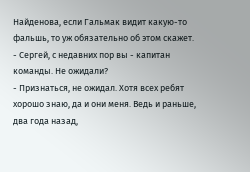Найденова, если Гальмак видит какую-то фальшь, то уж обязательно об этом скажет.
- Сергей, с недавних пор вы - капитан команды. Не ожидали?
- Признаться, не ожидал. Хотя всех ребят хорошо знаю, да и они меня. Ведь и раньше, два года назад,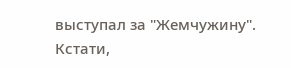выступал за "Жемчужину". Кстати,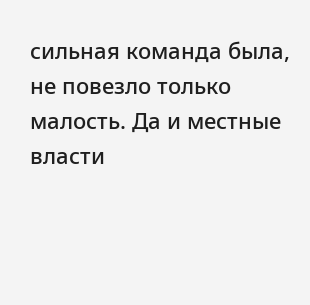сильная команда была, не повезло только малость. Да и местные власти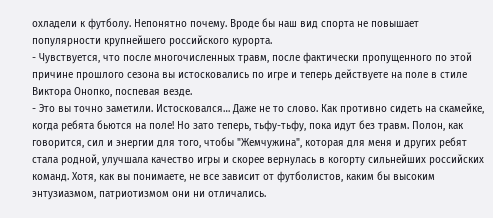охладели к футболу. Непонятно почему. Вроде бы наш вид спорта не повышает популярности крупнейшего российского курорта.
- Чувствуется, что после многочисленных травм, после фактически пропущенного по этой причине прошлого сезона вы истосковались по игре и теперь действуете на поле в стиле Виктора Онопко, поспевая везде.
- Это вы точно заметили. Истосковался… Даже не то слово. Как противно сидеть на скамейке, когда ребята бьются на поле! Но зато теперь, тьфу-тьфу, пока идут без травм. Полон, как говорится, сил и энергии для того, чтобы "Жемчужина", которая для меня и других ребят стала родной, улучшала качество игры и скорее вернулась в когорту сильнейших российских команд. Хотя, как вы понимаете, не все зависит от футболистов, каким бы высоким энтузиазмом, патриотизмом они ни отличались.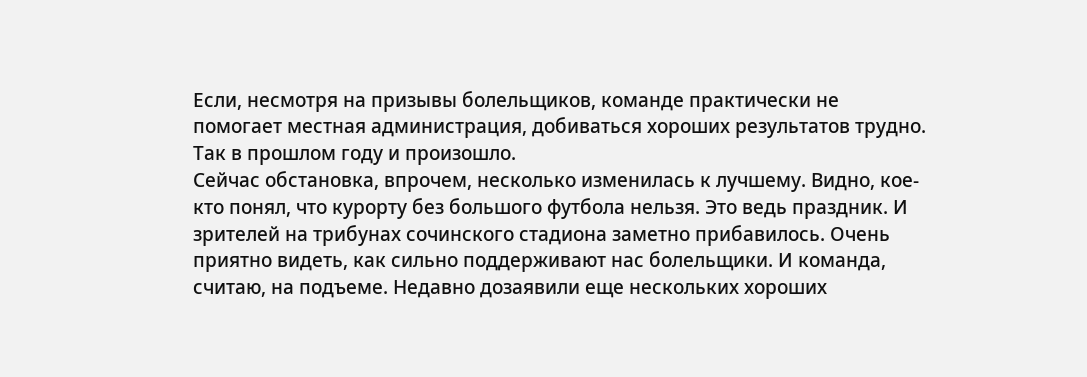Если, несмотря на призывы болельщиков, команде практически не помогает местная администрация, добиваться хороших результатов трудно. Так в прошлом году и произошло.
Сейчас обстановка, впрочем, несколько изменилась к лучшему. Видно, кое-кто понял, что курорту без большого футбола нельзя. Это ведь праздник. И зрителей на трибунах сочинского стадиона заметно прибавилось. Очень приятно видеть, как сильно поддерживают нас болельщики. И команда, считаю, на подъеме. Недавно дозаявили еще нескольких хороших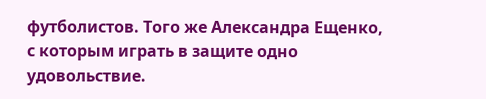футболистов. Того же Александра Ещенко, с которым играть в защите одно удовольствие.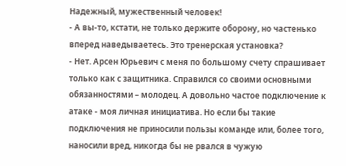Надежный, мужественный человек!
- А вы-то, кстати, не только держите оборону, но частенько вперед наведываетесь. Это тренерская установка?
- Нет. Арсен Юрьевич с меня по большому счету спрашивает только как с защитника. Справился со своими основными обязанностями – молодец. А довольно частое подключение к атаке - моя личная инициатива. Но если бы такие подключения не приносили пользы команде или, более того, наносили вред, никогда бы не рвался в чужую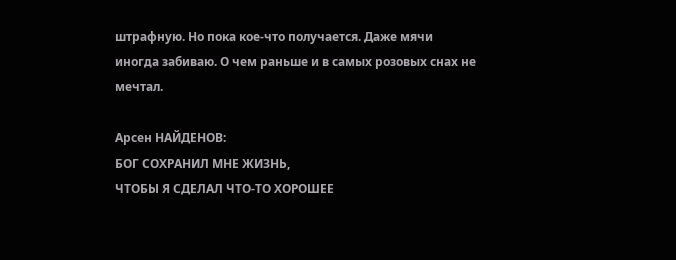штрафную. Но пока кое-что получается. Даже мячи иногда забиваю. О чем раньше и в самых розовых снах не мечтал.

Арсен НАЙДЕНОВ:
БОГ СОХРАНИЛ МНЕ ЖИЗНЬ,
ЧТОБЫ Я СДЕЛАЛ ЧТО-ТО ХОРОШЕЕ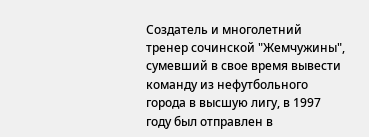Создатель и многолетний тренер сочинской "Жемчужины", сумевший в свое время вывести команду из нефутбольного города в высшую лигу, в 1997 году был отправлен в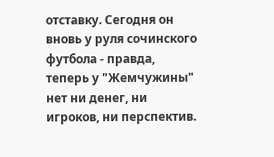отставку. Сегодня он вновь у руля сочинского футбола - правда, теперь у "Жемчужины" нет ни денег, ни игроков, ни перспектив.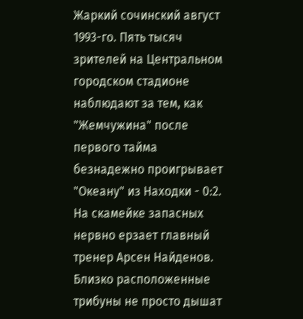Жаркий сочинский август 1993-го. Пять тысяч зрителей на Центральном городском стадионе наблюдают за тем, как "Жемчужина" после первого тайма безнадежно проигрывает "Океану" из Находки - 0:2. На скамейке запасных нервно ерзает главный тренер Арсен Найденов. Близко расположенные трибуны не просто дышат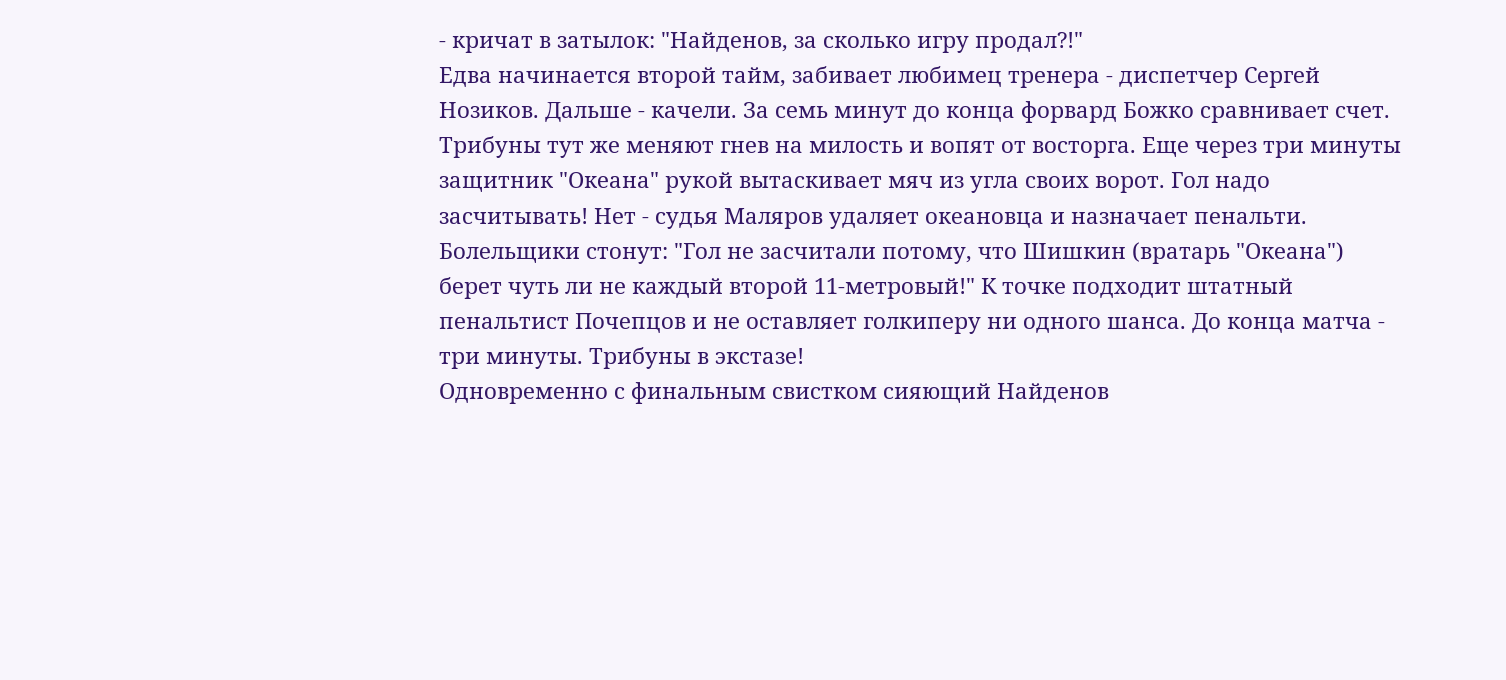- кричат в затылок: "Найденов, за сколько игру продал?!"
Едва начинается второй тайм, забивает любимец тренера - диспетчер Сергей Нозиков. Дальше - качели. За семь минут до конца форвард Божко сравнивает счет. Трибуны тут же меняют гнев на милость и вопят от восторга. Еще через три минуты защитник "Океана" рукой вытаскивает мяч из угла своих ворот. Гол надо засчитывать! Нет - судья Маляров удаляет океановца и назначает пенальти. Болельщики стонут: "Гол не засчитали потому, что Шишкин (вратарь "Океана") берет чуть ли не каждый второй 11-метровый!" К точке подходит штатный пенальтист Почепцов и не оставляет голкиперу ни одного шанса. До конца матча - три минуты. Трибуны в экстазе!
Одновременно с финальным свистком сияющий Найденов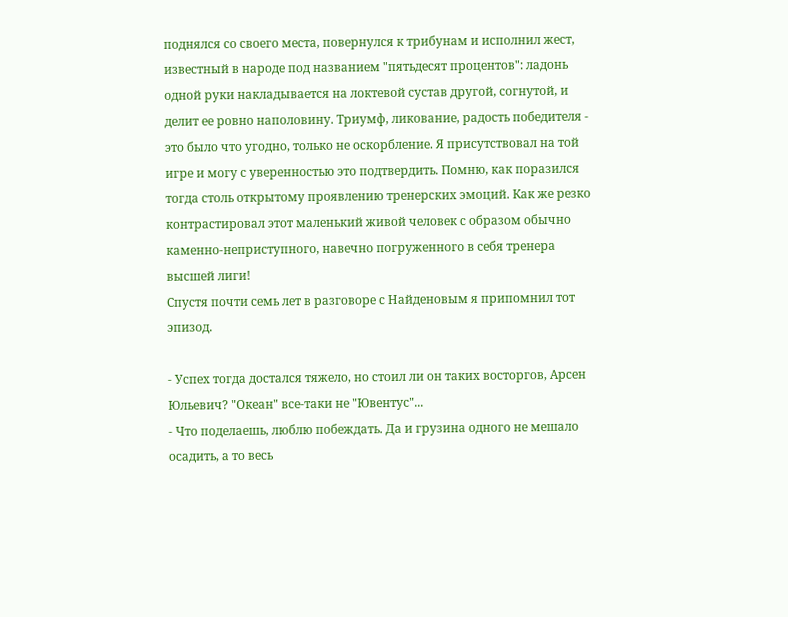поднялся со своего места, повернулся к трибунам и исполнил жест, известный в народе под названием "пятьдесят процентов": ладонь одной руки накладывается на локтевой сустав другой, согнутой, и делит ее ровно наполовину. Триумф, ликование, радость победителя - это было что угодно, только не оскорбление. Я присутствовал на той игре и могу с уверенностью это подтвердить. Помню, как поразился тогда столь открытому проявлению тренерских эмоций. Как же резко контрастировал этот маленький живой человек с образом обычно каменно-неприступного, навечно погруженного в себя тренера высшей лиги!
Спустя почти семь лет в разговоре с Найденовым я припомнил тот эпизод.

- Успех тогда достался тяжело, но стоил ли он таких восторгов, Арсен Юльевич? "Океан" все-таки не "Ювентус"...
- Что поделаешь, люблю побеждать. Да и грузина одного не мешало осадить, а то весь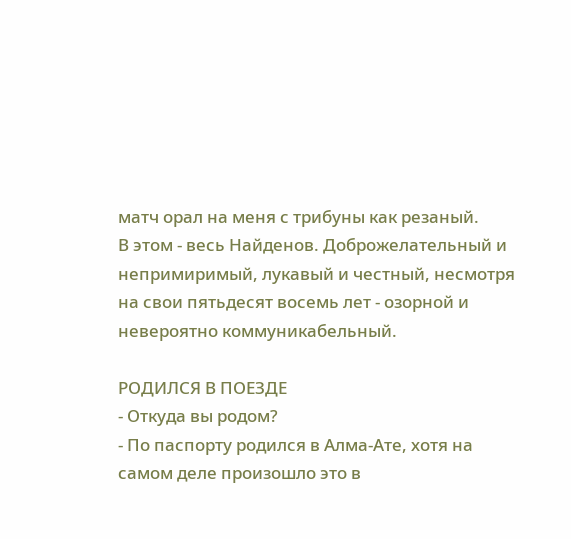матч орал на меня с трибуны как резаный.
В этом - весь Найденов. Доброжелательный и непримиримый, лукавый и честный, несмотря на свои пятьдесят восемь лет - озорной и невероятно коммуникабельный.

РОДИЛСЯ В ПОЕЗДЕ
- Откуда вы родом?
- По паспорту родился в Алма-Ате, хотя на самом деле произошло это в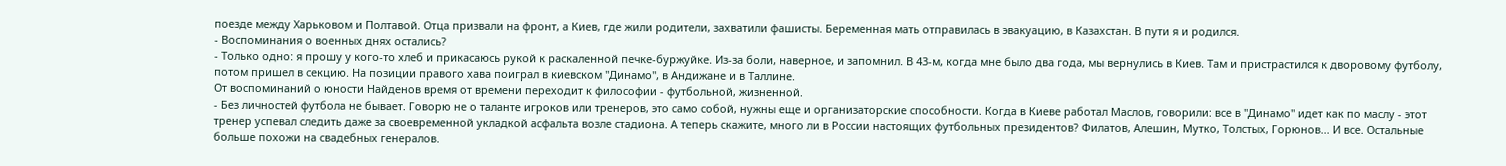поезде между Харьковом и Полтавой. Отца призвали на фронт, а Киев, где жили родители, захватили фашисты. Беременная мать отправилась в эвакуацию, в Казахстан. В пути я и родился.
- Воспоминания о военных днях остались?
- Только одно: я прошу у кого-то хлеб и прикасаюсь рукой к раскаленной печке-буржуйке. Из-за боли, наверное, и запомнил. В 43-м, когда мне было два года, мы вернулись в Киев. Там и пристрастился к дворовому футболу, потом пришел в секцию. На позиции правого хава поиграл в киевском "Динамо", в Андижане и в Таллине.
От воспоминаний о юности Найденов время от времени переходит к философии - футбольной, жизненной.
- Без личностей футбола не бывает. Говорю не о таланте игроков или тренеров, это само собой, нужны еще и организаторские способности. Когда в Киеве работал Маслов, говорили: все в "Динамо" идет как по маслу - этот тренер успевал следить даже за своевременной укладкой асфальта возле стадиона. А теперь скажите, много ли в России настоящих футбольных президентов? Филатов, Алешин, Мутко, Толстых, Горюнов... И все. Остальные больше похожи на свадебных генералов.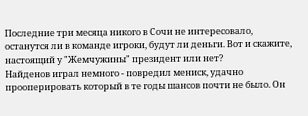Последние три месяца никого в Сочи не интересовало, останутся ли в команде игроки, будут ли деньги. Вот и скажите, настоящий у "Жемчужины" президент или нет?
Найденов играл немного - повредил мениск, удачно прооперировать который в те годы шансов почти не было. Он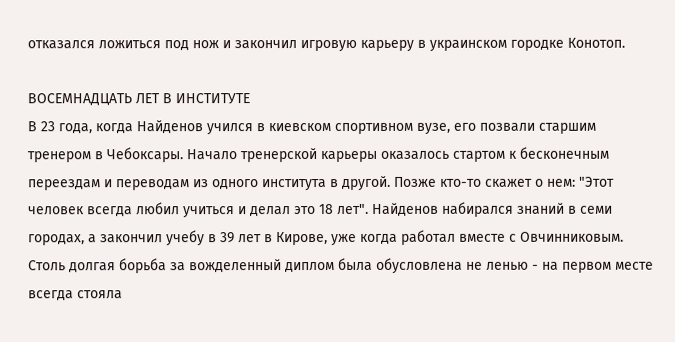отказался ложиться под нож и закончил игровую карьеру в украинском городке Конотоп.

ВОСЕМНАДЦАТЬ ЛЕТ В ИНСТИТУТЕ
В 23 года, когда Найденов учился в киевском спортивном вузе, его позвали старшим тренером в Чебоксары. Начало тренерской карьеры оказалось стартом к бесконечным переездам и переводам из одного института в другой. Позже кто-то скажет о нем: "Этот человек всегда любил учиться и делал это 18 лет". Найденов набирался знаний в семи городах, а закончил учебу в 39 лет в Кирове, уже когда работал вместе с Овчинниковым.
Столь долгая борьба за вожделенный диплом была обусловлена не ленью - на первом месте всегда стояла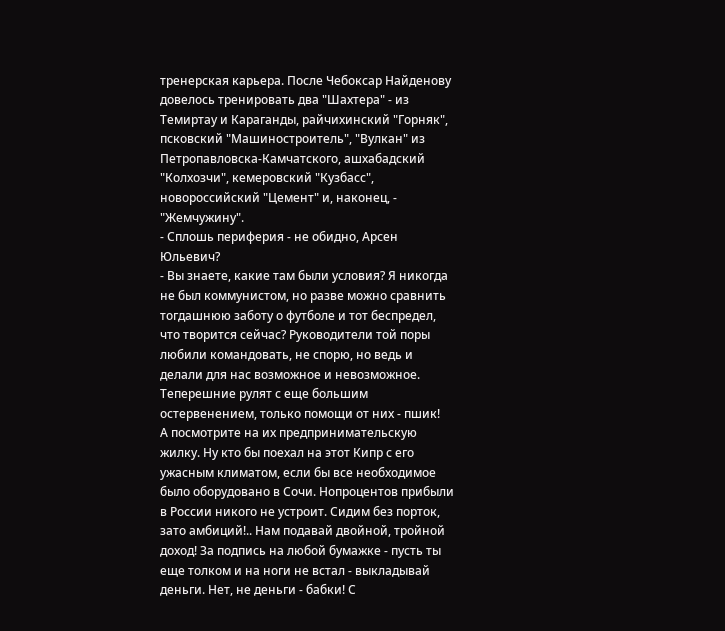тренерская карьера. После Чебоксар Найденову довелось тренировать два "Шахтера" - из Темиртау и Караганды, райчихинский "Горняк", псковский "Машиностроитель", "Вулкан" из Петропавловска-Камчатского, ашхабадский "Колхозчи", кемеровский "Кузбасс", новороссийский "Цемент" и, наконец, - "Жемчужину".
- Сплошь периферия - не обидно, Арсен Юльевич?
- Вы знаете, какие там были условия? Я никогда не был коммунистом, но разве можно сравнить тогдашнюю заботу о футболе и тот беспредел, что творится сейчас? Руководители той поры любили командовать, не спорю, но ведь и делали для нас возможное и невозможное. Теперешние рулят с еще большим остервенением, только помощи от них - пшик!
А посмотрите на их предпринимательскую жилку. Ну кто бы поехал на этот Кипр с его ужасным климатом, если бы все необходимое было оборудовано в Сочи. Нопроцентов прибыли в России никого не устроит. Сидим без порток, зато амбиций!.. Нам подавай двойной, тройной доход! За подпись на любой бумажке - пусть ты еще толком и на ноги не встал - выкладывай деньги. Нет, не деньги - бабки! С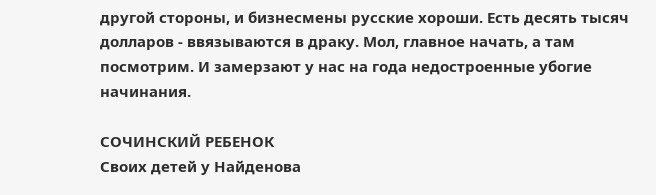другой стороны, и бизнесмены русские хороши. Есть десять тысяч долларов - ввязываются в драку. Мол, главное начать, а там посмотрим. И замерзают у нас на года недостроенные убогие начинания.

СОЧИНСКИЙ РЕБЕНОК
Своих детей у Найденова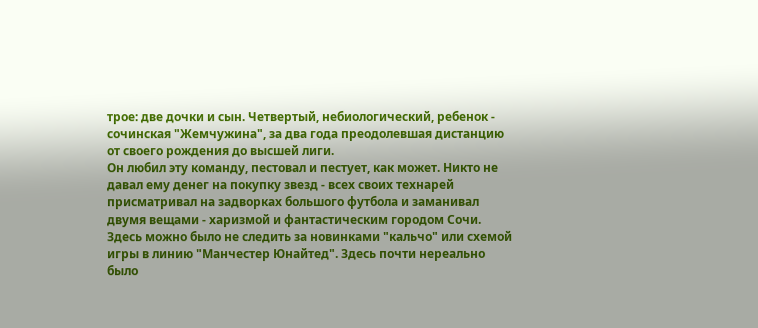трое: две дочки и сын. Четвертый, небиологический, ребенок - сочинская "Жемчужина", за два года преодолевшая дистанцию от своего рождения до высшей лиги.
Он любил эту команду, пестовал и пестует, как может. Никто не давал ему денег на покупку звезд - всех своих технарей присматривал на задворках большого футбола и заманивал двумя вещами - харизмой и фантастическим городом Сочи. Здесь можно было не следить за новинками "кальчо" или схемой игры в линию "Манчестер Юнайтед". Здесь почти нереально было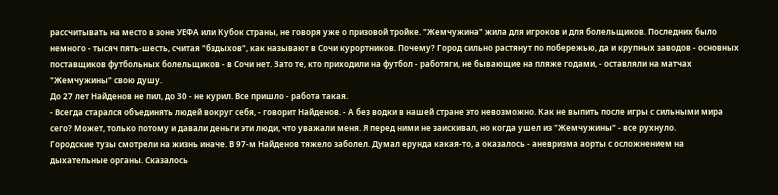рассчитывать на место в зоне УЕФА или Кубок страны, не говоря уже о призовой тройке. "Жемчужина" жила для игроков и для болельщиков. Последних было немного - тысяч пять-шесть, считая "бздыхов", как называют в Сочи курортников. Почему? Город сильно растянут по побережью, да и крупных заводов - основных поставщиков футбольных болельщиков - в Сочи нет. Зато те, кто приходили на футбол - работяги, не бывающие на пляже годами, - оставляли на матчах "Жемчужины" свою душу.
До 27 лет Найденов не пил, до 30 - не курил. Все пришло - работа такая.
- Всегда старался объединять людей вокруг себя, - говорит Найденов. - А без водки в нашей стране это невозможно. Как не выпить после игры с сильными мира сего? Может, только потому и давали деньги эти люди, что уважали меня. Я перед ними не заискивал, но когда ушел из "Жемчужины" - все рухнуло.
Городские тузы смотрели на жизнь иначе. В 97-м Найденов тяжело заболел. Думал ерунда какая-то, а оказалось - аневризма аорты с осложнением на дыхательные органы. Сказалось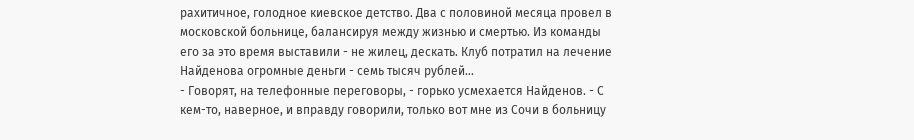рахитичное, голодное киевское детство. Два с половиной месяца провел в московской больнице, балансируя между жизнью и смертью. Из команды его за это время выставили - не жилец, дескать. Клуб потратил на лечение Найденова огромные деньги - семь тысяч рублей...
- Говорят, на телефонные переговоры, - горько усмехается Найденов. - С кем-то, наверное, и вправду говорили, только вот мне из Сочи в больницу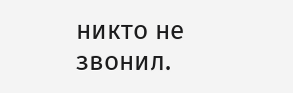никто не звонил.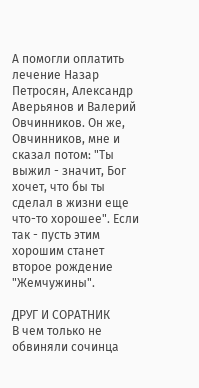А помогли оплатить лечение Назар Петросян, Александр Аверьянов и Валерий Овчинников. Он же, Овчинников, мне и сказал потом: "Ты выжил - значит, Бог хочет, что бы ты сделал в жизни еще что-то хорошее". Если так - пусть этим хорошим станет второе рождение "Жемчужины".

ДРУГ И СОРАТНИК
В чем только не обвиняли сочинца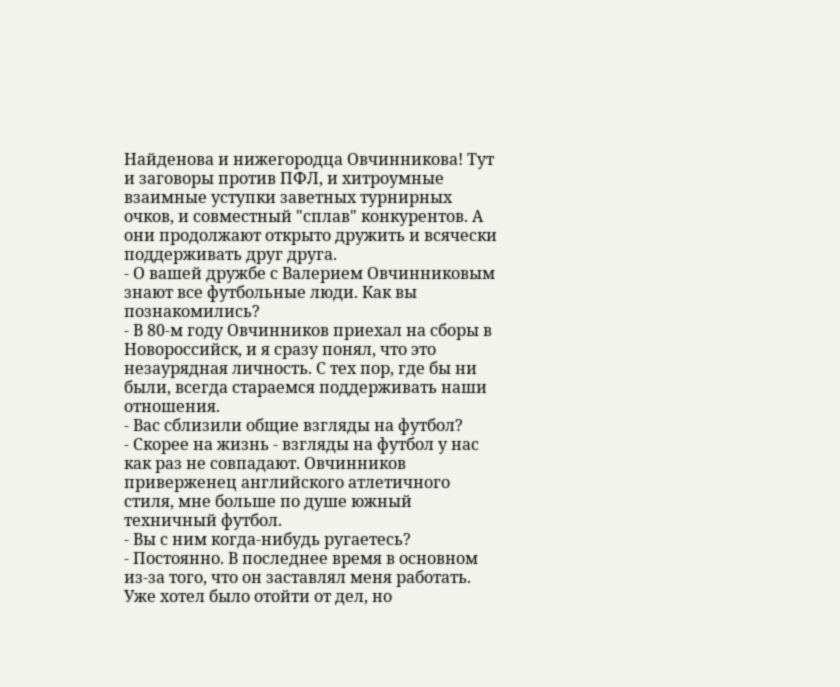Найденова и нижегородца Овчинникова! Тут и заговоры против ПФЛ, и хитроумные взаимные уступки заветных турнирных очков, и совместный "сплав" конкурентов. А они продолжают открыто дружить и всячески поддерживать друг друга.
- О вашей дружбе с Валерием Овчинниковым знают все футбольные люди. Как вы познакомились?
- В 80-м году Овчинников приехал на сборы в Новороссийск, и я сразу понял, что это незаурядная личность. С тех пор, где бы ни были, всегда стараемся поддерживать наши отношения.
- Вас сблизили общие взгляды на футбол?
- Скорее на жизнь - взгляды на футбол у нас как раз не совпадают. Овчинников приверженец английского атлетичного стиля, мне больше по душе южный техничный футбол.
- Вы с ним когда-нибудь ругаетесь?
- Постоянно. В последнее время в основном из-за того, что он заставлял меня работать. Уже хотел было отойти от дел, но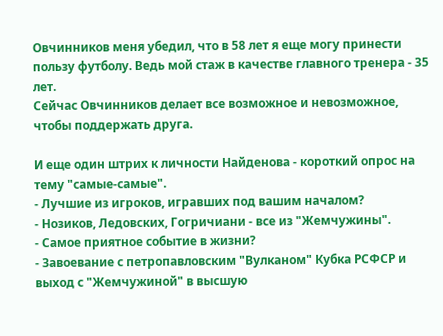Овчинников меня убедил, что в 58 лет я еще могу принести пользу футболу. Ведь мой стаж в качестве главного тренера - 35 лет.
Сейчас Овчинников делает все возможное и невозможное, чтобы поддержать друга.

И еще один штрих к личности Найденова - короткий опрос на тему "самые-самые".
- Лучшие из игроков, игравших под вашим началом?
- Нозиков, Ледовских, Гогричиани - все из "Жемчужины".
- Самое приятное событие в жизни?
- Завоевание с петропавловским "Вулканом" Кубка РСФСР и выход с "Жемчужиной" в высшую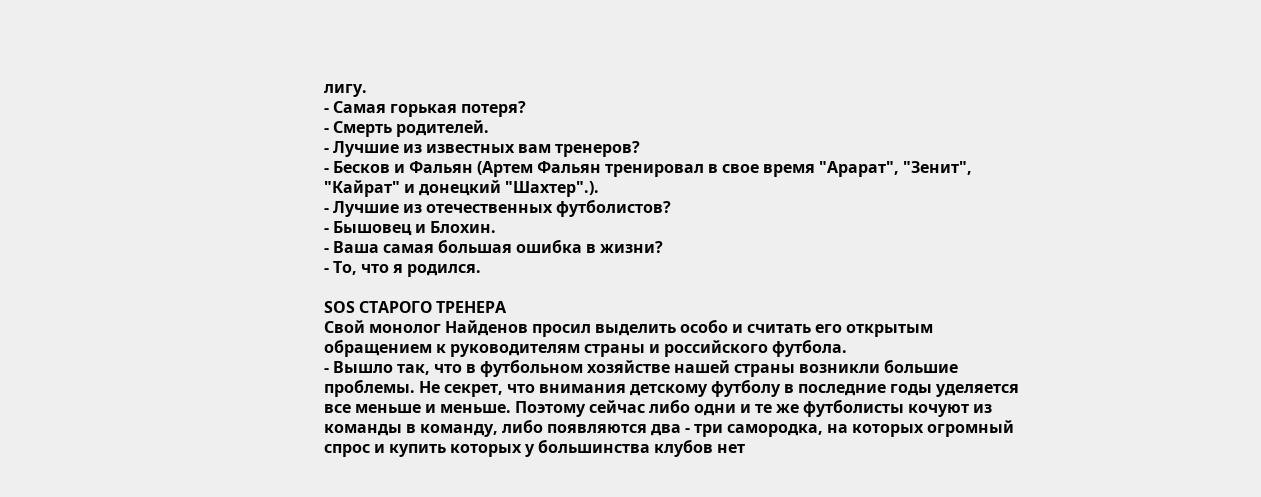лигу.
- Самая горькая потеря?
- Смерть родителей.
- Лучшие из известных вам тренеров?
- Бесков и Фальян (Артем Фальян тренировал в свое время "Арарат", "Зенит", "Кайрат" и донецкий "Шахтер".).
- Лучшие из отечественных футболистов?
- Бышовец и Блохин.
- Ваша самая большая ошибка в жизни?
- То, что я родился.

SOS СТАРОГО ТРЕНЕРА
Свой монолог Найденов просил выделить особо и считать его открытым обращением к руководителям страны и российского футбола.
- Вышло так, что в футбольном хозяйстве нашей страны возникли большие проблемы. Не секрет, что внимания детскому футболу в последние годы уделяется все меньше и меньше. Поэтому сейчас либо одни и те же футболисты кочуют из команды в команду, либо появляются два - три самородка, на которых огромный спрос и купить которых у большинства клубов нет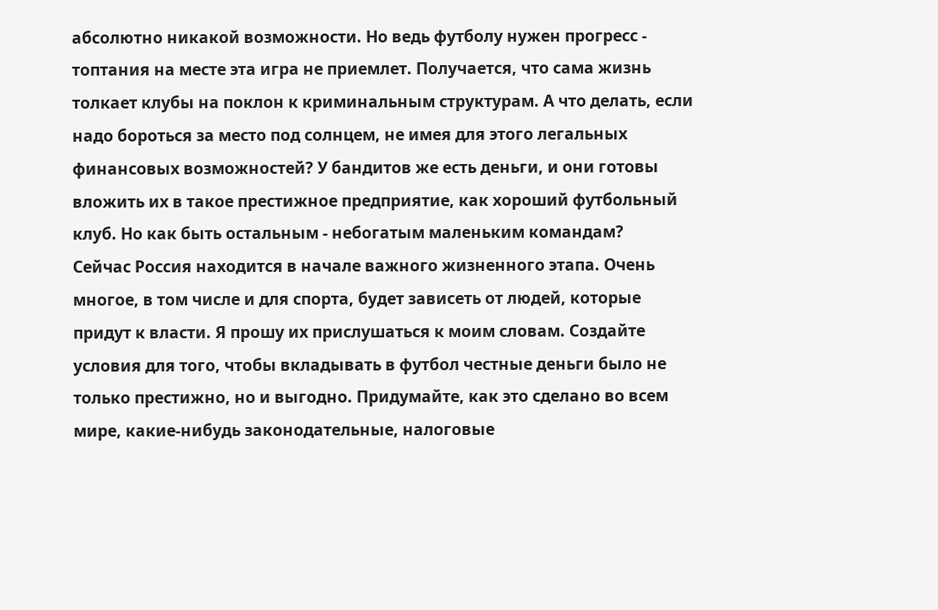абсолютно никакой возможности. Но ведь футболу нужен прогресс - топтания на месте эта игра не приемлет. Получается, что сама жизнь толкает клубы на поклон к криминальным структурам. А что делать, если надо бороться за место под солнцем, не имея для этого легальных финансовых возможностей? У бандитов же есть деньги, и они готовы вложить их в такое престижное предприятие, как хороший футбольный клуб. Но как быть остальным - небогатым маленьким командам?
Сейчас Россия находится в начале важного жизненного этапа. Очень многое, в том числе и для спорта, будет зависеть от людей, которые придут к власти. Я прошу их прислушаться к моим словам. Создайте условия для того, чтобы вкладывать в футбол честные деньги было не только престижно, но и выгодно. Придумайте, как это сделано во всем мире, какие-нибудь законодательные, налоговые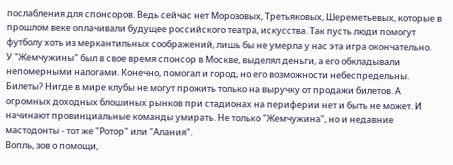послабления для спонсоров. Ведь сейчас нет Морозовых, Третьяковых, Шереметьевых, которые в прошлом веке оплачивали будущее российского театра, искусства. Так пусть люди помогут футболу хоть из меркантильных соображений, лишь бы не умерла у нас эта игра окончательно.
У "Жемчужины" был в свое время спонсор в Москве, выделял деньги, а его обкладывали непомерными налогами. Конечно, помогал и город, но его возможности небеспредельны. Билеты? Нигде в мире клубы не могут прожить только на выручку от продажи билетов. А огромных доходных блошиных рынков при стадионах на периферии нет и быть не может. И начинают провинциальные команды умирать. Не только "Жемчужина", но и недавние мастодонты - тот же "Ротор" или "Алания".
Вопль, зов о помощи,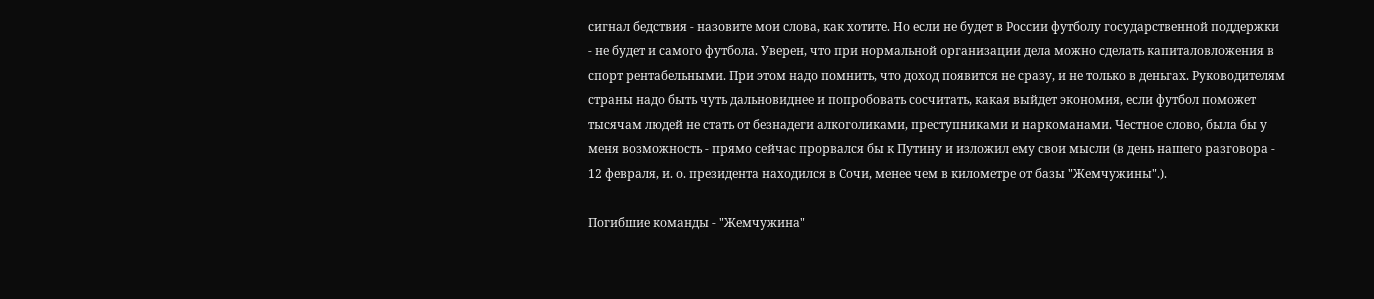сигнал бедствия - назовите мои слова, как хотите. Но если не будет в России футболу государственной поддержки - не будет и самого футбола. Уверен, что при нормальной организации дела можно сделать капиталовложения в спорт рентабельными. При этом надо помнить, что доход появится не сразу, и не только в деньгах. Руководителям страны надо быть чуть дальновиднее и попробовать сосчитать, какая выйдет экономия, если футбол поможет тысячам людей не стать от безнадеги алкоголиками, преступниками и наркоманами. Честное слово, была бы у меня возможность - прямо сейчас прорвался бы к Путину и изложил ему свои мысли (в день нашего разговора - 12 февраля, и. о. президента находился в Сочи, менее чем в километре от базы "Жемчужины".).

Погибшие команды - "Жемчужина"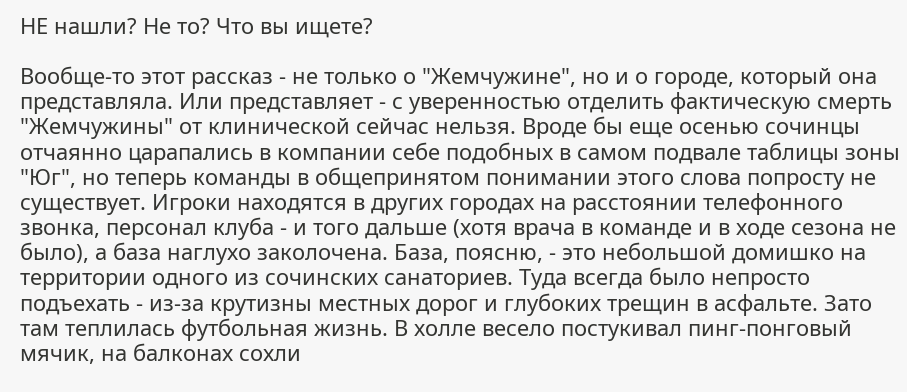НЕ нашли? Не то? Что вы ищете?

Вообще-то этот рассказ - не только о "Жемчужине", но и о городе, который она представляла. Или представляет - с уверенностью отделить фактическую смерть "Жемчужины" от клинической сейчас нельзя. Вроде бы еще осенью сочинцы отчаянно царапались в компании себе подобных в самом подвале таблицы зоны "Юг", но теперь команды в общепринятом понимании этого слова попросту не существует. Игроки находятся в других городах на расстоянии телефонного звонка, персонал клуба - и того дальше (хотя врача в команде и в ходе сезона не было), а база наглухо заколочена. База, поясню, - это небольшой домишко на территории одного из сочинских санаториев. Туда всегда было непросто подъехать - из-за крутизны местных дорог и глубоких трещин в асфальте. Зато там теплилась футбольная жизнь. В холле весело постукивал пинг-понговый мячик, на балконах сохли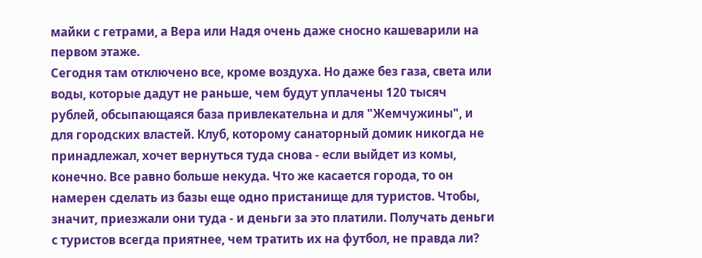майки с гетрами, а Вера или Надя очень даже сносно кашеварили на первом этаже.
Сегодня там отключено все, кроме воздуха. Но даже без газа, света или воды, которые дадут не раньше, чем будут уплачены 120 тысяч рублей, обсыпающаяся база привлекательна и для "Жемчужины", и для городских властей. Клуб, которому санаторный домик никогда не принадлежал, хочет вернуться туда снова - если выйдет из комы, конечно. Все равно больше некуда. Что же касается города, то он намерен сделать из базы еще одно пристанище для туристов. Чтобы, значит, приезжали они туда - и деньги за это платили. Получать деньги с туристов всегда приятнее, чем тратить их на футбол, не правда ли?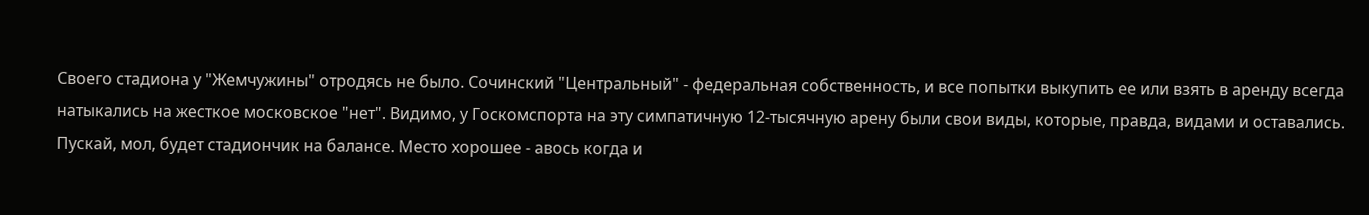Своего стадиона у "Жемчужины" отродясь не было. Сочинский "Центральный" - федеральная собственность, и все попытки выкупить ее или взять в аренду всегда натыкались на жесткое московское "нет". Видимо, у Госкомспорта на эту симпатичную 12-тысячную арену были свои виды, которые, правда, видами и оставались. Пускай, мол, будет стадиончик на балансе. Место хорошее - авось когда и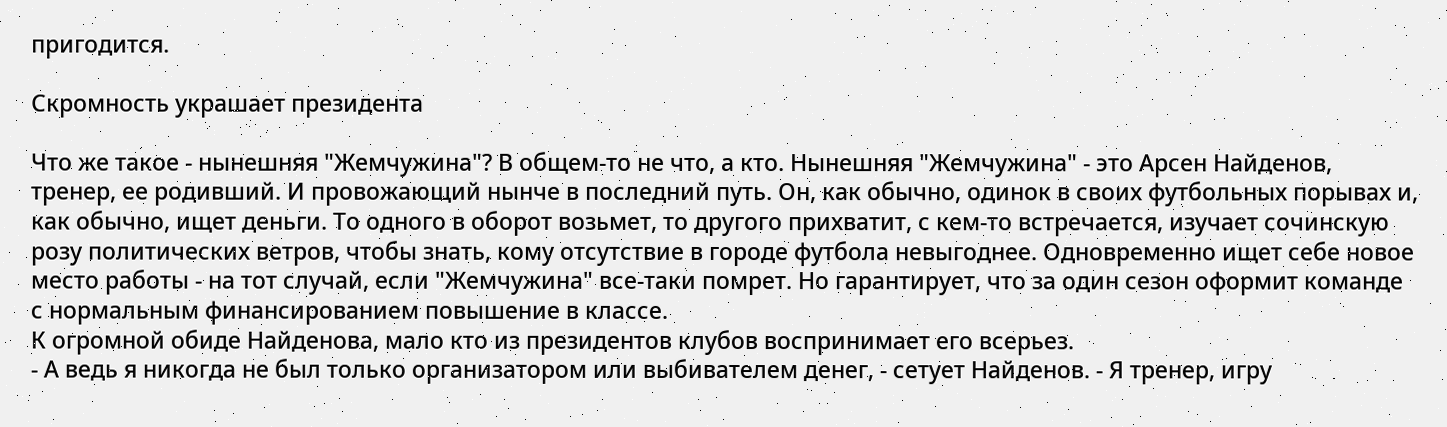пригодится.

Cкромность украшает президента

Что же такое - нынешняя "Жемчужина"? В общем-то не что, а кто. Нынешняя "Жемчужина" - это Арсен Найденов, тренер, ее родивший. И провожающий нынче в последний путь. Он, как обычно, одинок в своих футбольных порывах и, как обычно, ищет деньги. То одного в оборот возьмет, то другого прихватит, с кем-то встречается, изучает сочинскую розу политических ветров, чтобы знать, кому отсутствие в городе футбола невыгоднее. Одновременно ищет себе новое место работы - на тот случай, если "Жемчужина" все-таки помрет. Но гарантирует, что за один сезон оформит команде с нормальным финансированием повышение в классе.
К огромной обиде Найденова, мало кто из президентов клубов воспринимает его всерьез.
- А ведь я никогда не был только организатором или выбивателем денег, - сетует Найденов. - Я тренер, игру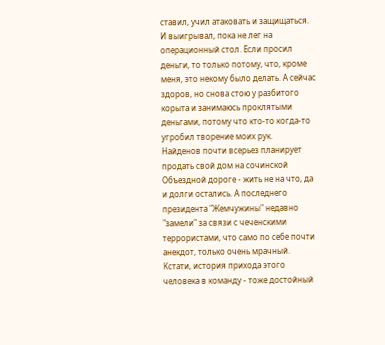ставил, учил атаковать и защищаться. И выигрывал, пока не лег на операционный стол. Если просил деньги, то только потому, что, кроме меня, это некому было делать. А сейчас здоров, но снова стою у разбитого корыта и занимаюсь проклятыми деньгами, потому что кто-то когда-то угробил творение моих рук.
Найденов почти всерьез планирует продать свой дом на сочинской Объездной дороге - жить не на что, да и долги остались. А последнего президента "Жемчужины" недавно "замели" за связи с чеченскими террористами, что само по себе почти анекдот, только очень мрачный. Кстати, история прихода этого человека в команду - тоже достойный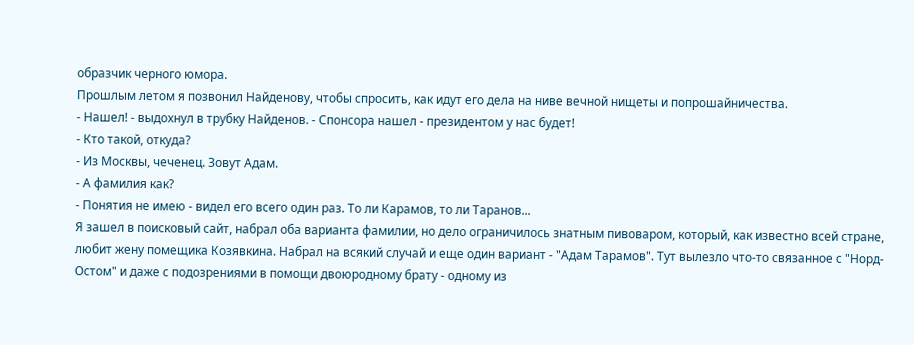образчик черного юмора.
Прошлым летом я позвонил Найденову, чтобы спросить, как идут его дела на ниве вечной нищеты и попрошайничества.
- Нашел! - выдохнул в трубку Найденов. - Спонсора нашел - президентом у нас будет!
- Кто такой, откуда?
- Из Москвы, чеченец. Зовут Адам.
- А фамилия как?
- Понятия не имею - видел его всего один раз. То ли Карамов, то ли Таранов...
Я зашел в поисковый сайт, набрал оба варианта фамилии, но дело ограничилось знатным пивоваром, который, как известно всей стране, любит жену помещика Козявкина. Набрал на всякий случай и еще один вариант - "Адам Тарамов". Тут вылезло что-то связанное с "Норд-Остом" и даже с подозрениями в помощи двоюродному брату - одному из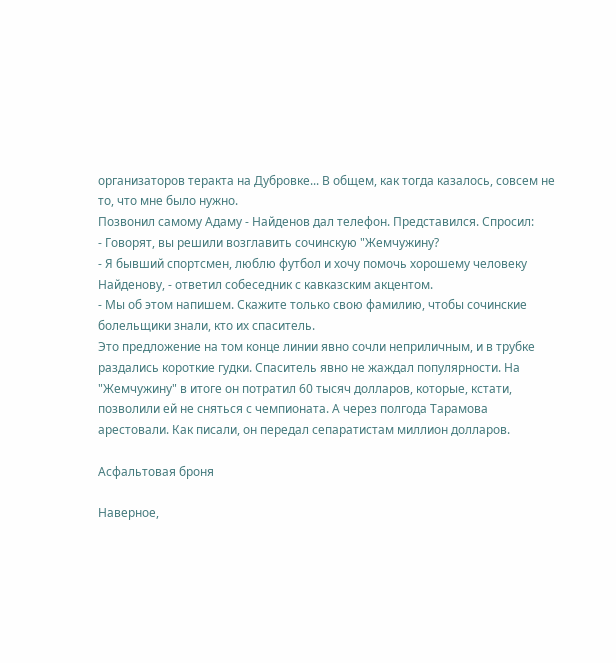организаторов теракта на Дубровке... В общем, как тогда казалось, совсем не то, что мне было нужно.
Позвонил самому Адаму - Найденов дал телефон. Представился. Спросил:
- Говорят, вы решили возглавить сочинскую "Жемчужину?
- Я бывший спортсмен, люблю футбол и хочу помочь хорошему человеку Найденову, - ответил собеседник с кавказским акцентом.
- Мы об этом напишем. Скажите только свою фамилию, чтобы сочинские болельщики знали, кто их спаситель.
Это предложение на том конце линии явно сочли неприличным, и в трубке раздались короткие гудки. Спаситель явно не жаждал популярности. На "Жемчужину" в итоге он потратил 60 тысяч долларов, которые, кстати, позволили ей не сняться с чемпионата. А через полгода Тарамова арестовали. Как писали, он передал сепаратистам миллион долларов.

Асфальтовая броня

Наверное,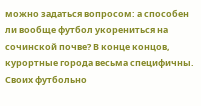можно задаться вопросом: а способен ли вообще футбол укорениться на сочинской почве? В конце концов, курортные города весьма специфичны. Своих футбольно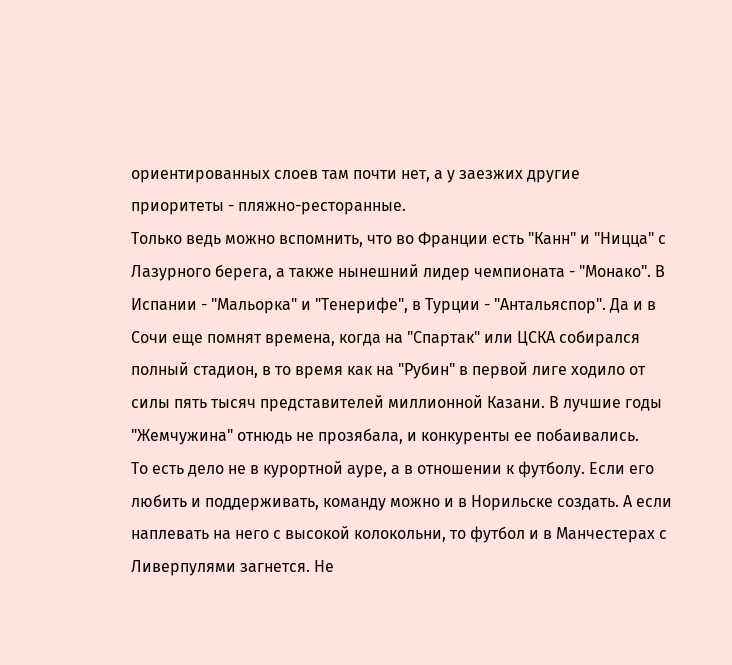ориентированных слоев там почти нет, а у заезжих другие приоритеты - пляжно-ресторанные.
Только ведь можно вспомнить, что во Франции есть "Канн" и "Ницца" с Лазурного берега, а также нынешний лидер чемпионата - "Монако". В Испании - "Мальорка" и "Тенерифе", в Турции - "Антальяспор". Да и в Сочи еще помнят времена, когда на "Спартак" или ЦСКА собирался полный стадион, в то время как на "Рубин" в первой лиге ходило от силы пять тысяч представителей миллионной Казани. В лучшие годы "Жемчужина" отнюдь не прозябала, и конкуренты ее побаивались.
То есть дело не в курортной ауре, а в отношении к футболу. Если его любить и поддерживать, команду можно и в Норильске создать. А если наплевать на него с высокой колокольни, то футбол и в Манчестерах с Ливерпулями загнется. Не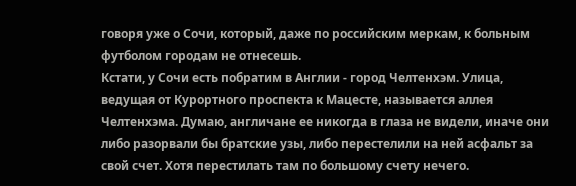говоря уже о Сочи, который, даже по российским меркам, к больным футболом городам не отнесешь.
Кстати, у Сочи есть побратим в Англии - город Челтенхэм. Улица, ведущая от Курортного проспекта к Мацесте, называется аллея Челтенхэма. Думаю, англичане ее никогда в глаза не видели, иначе они либо разорвали бы братские узы, либо перестелили на ней асфальт за свой счет. Хотя перестилать там по большому счету нечего.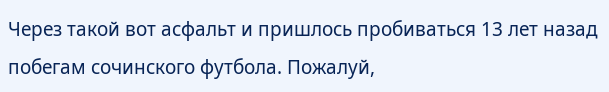Через такой вот асфальт и пришлось пробиваться 13 лет назад побегам сочинского футбола. Пожалуй,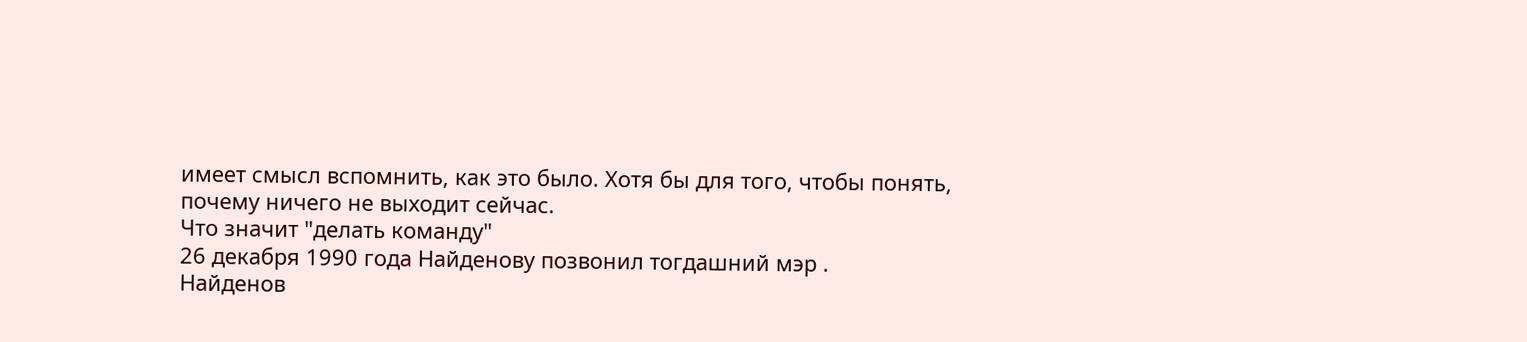имеет смысл вспомнить, как это было. Хотя бы для того, чтобы понять, почему ничего не выходит сейчас.
Что значит "делать команду"
26 декабря 1990 года Найденову позвонил тогдашний мэр .
Найденов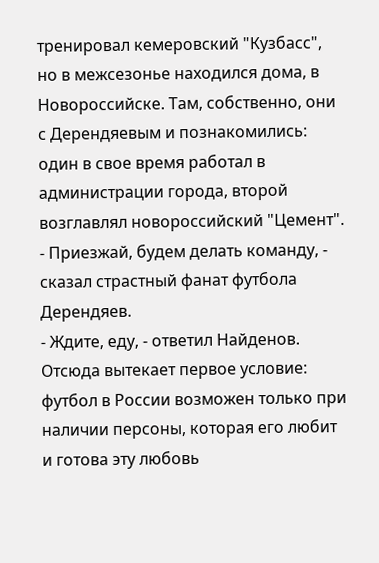тренировал кемеровский "Кузбасс", но в межсезонье находился дома, в Новороссийске. Там, собственно, они с Дерендяевым и познакомились: один в свое время работал в администрации города, второй возглавлял новороссийский "Цемент".
- Приезжай, будем делать команду, - сказал страстный фанат футбола Дерендяев.
- Ждите, еду, - ответил Найденов.
Отсюда вытекает первое условие: футбол в России возможен только при наличии персоны, которая его любит и готова эту любовь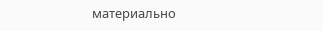материально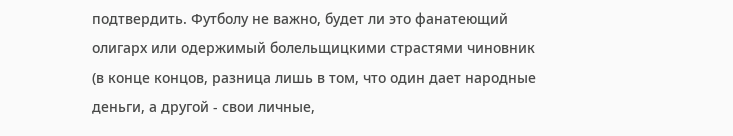подтвердить. Футболу не важно, будет ли это фанатеющий олигарх или одержимый болельщицкими страстями чиновник (в конце концов, разница лишь в том, что один дает народные деньги, а другой - свои личные,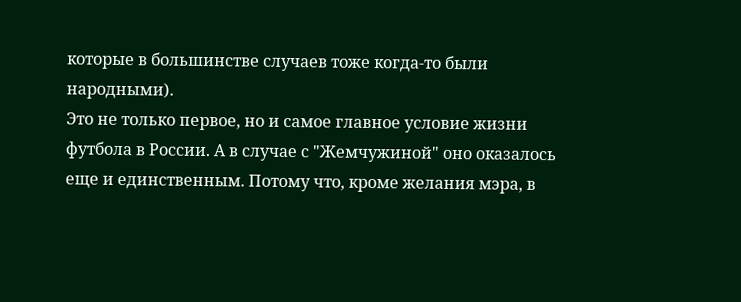которые в большинстве случаев тоже когда-то были народными).
Это не только первое, но и самое главное условие жизни футбола в России. А в случае с "Жемчужиной" оно оказалось еще и единственным. Потому что, кроме желания мэра, в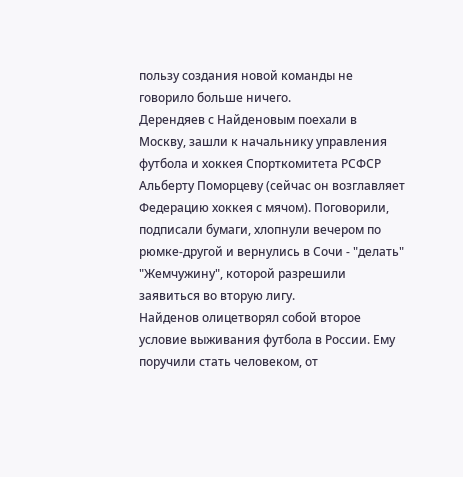пользу создания новой команды не говорило больше ничего.
Дерендяев с Найденовым поехали в Москву, зашли к начальнику управления футбола и хоккея Спорткомитета РСФСР Альберту Поморцеву (сейчас он возглавляет Федерацию хоккея с мячом). Поговорили, подписали бумаги, хлопнули вечером по рюмке-другой и вернулись в Сочи - "делать" "Жемчужину", которой разрешили заявиться во вторую лигу.
Найденов олицетворял собой второе условие выживания футбола в России. Ему поручили стать человеком, от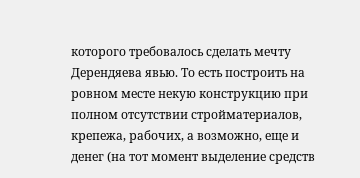которого требовалось сделать мечту Дерендяева явью. То есть построить на ровном месте некую конструкцию при полном отсутствии стройматериалов, крепежа, рабочих, а возможно, еще и денег (на тот момент выделение средств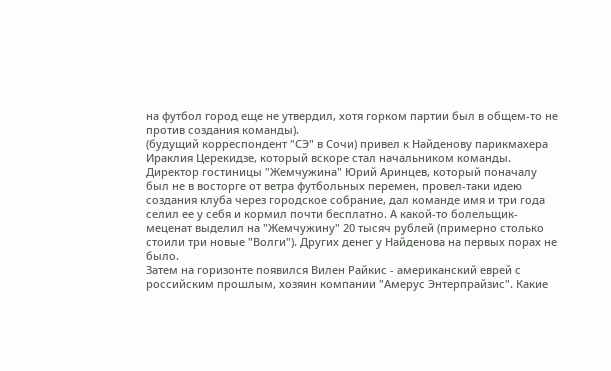на футбол город еще не утвердил, хотя горком партии был в общем-то не против создания команды).
(будущий корреспондент "СЭ" в Сочи) привел к Найденову парикмахера Ираклия Церекидзе, который вскоре стал начальником команды. Директор гостиницы "Жемчужина" Юрий Аринцев, который поначалу был не в восторге от ветра футбольных перемен, провел-таки идею создания клуба через городское собрание, дал команде имя и три года селил ее у себя и кормил почти бесплатно. А какой-то болельщик-меценат выделил на "Жемчужину" 20 тысяч рублей (примерно столько стоили три новые "Волги"). Других денег у Найденова на первых порах не было.
Затем на горизонте появился Вилен Райкис - американский еврей с российским прошлым, хозяин компании "Амерус Энтерпрайзис". Какие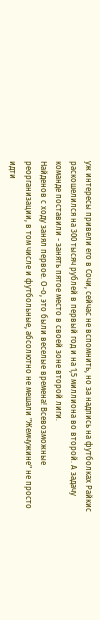уж интересы привели его в Сочи, сейчас не вспомнить, но за надпись на футболках Райкис раскошелился на 300 тысяч рублей в первый год и на 1,5 миллиона во второй. А задачу команде поставили - занять пятое место в своей зоне второй лиги.
Найденов с ходу занял первое. О-о, это были веселые времена! Всевозможные реорганизации, в том числе и футбольные, абсолютно не мешали "Жемчужине" не просто идти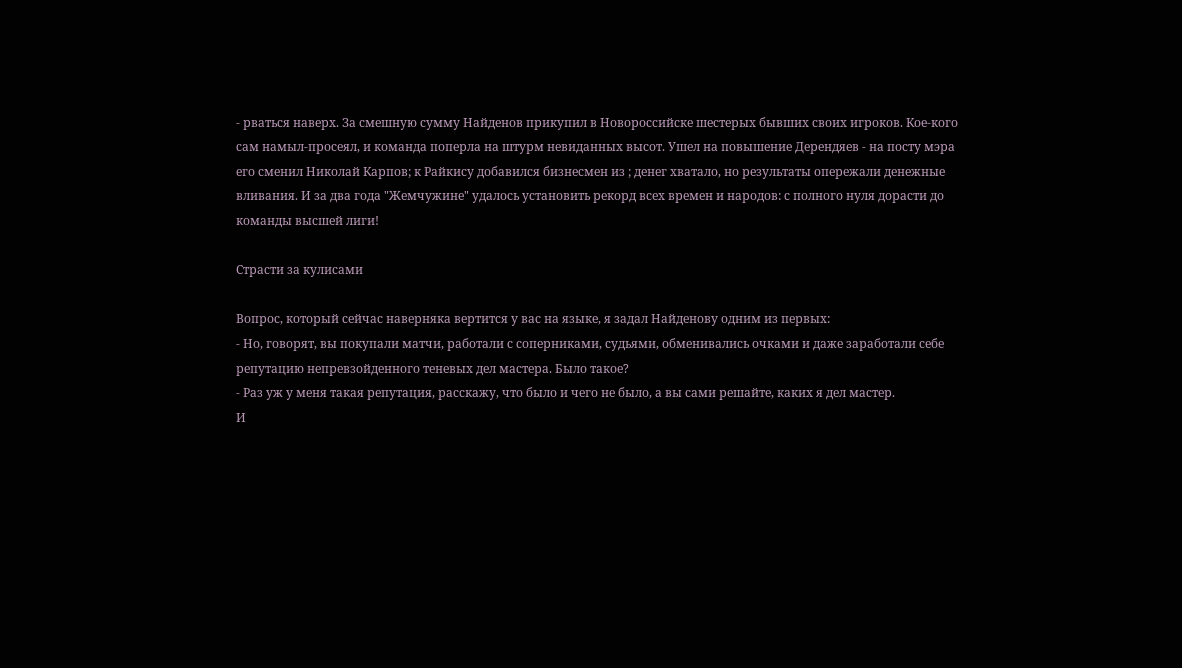- рваться наверх. За смешную сумму Найденов прикупил в Новороссийске шестерых бывших своих игроков. Кое-кого сам намыл-просеял, и команда поперла на штурм невиданных высот. Ушел на повышение Дерендяев - на посту мэра его сменил Николай Карпов; к Райкису добавился бизнесмен из ; денег хватало, но результаты опережали денежные вливания. И за два года "Жемчужине" удалось установить рекорд всех времен и народов: с полного нуля дорасти до команды высшей лиги!

Страсти за кулисами

Вопрос, который сейчас наверняка вертится у вас на языке, я задал Найденову одним из первых:
- Но, говорят, вы покупали матчи, работали с соперниками, судьями, обменивались очками и даже заработали себе репутацию непревзойденного теневых дел мастера. Было такое?
- Раз уж у меня такая репутация, расскажу, что было и чего не было, а вы сами решайте, каких я дел мастер.
И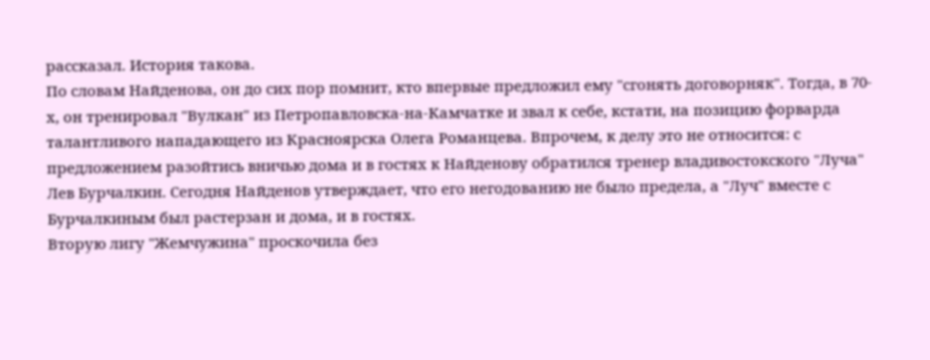рассказал. История такова.
По словам Найденова, он до сих пор помнит, кто впервые предложил ему "сгонять договорняк". Тогда, в 70-х, он тренировал "Вулкан" из Петропавловска-на-Камчатке и звал к себе, кстати, на позицию форварда талантливого нападающего из Красноярска Олега Романцева. Впрочем, к делу это не относится: с предложением разойтись вничью дома и в гостях к Найденову обратился тренер владивостокского "Луча" Лев Бурчалкин. Сегодня Найденов утверждает, что его негодованию не было предела, а "Луч" вместе с Бурчалкиным был растерзан и дома, и в гостях.
Вторую лигу "Жемчужина" проскочила без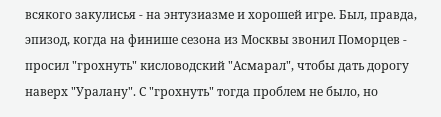всякого закулисья - на энтузиазме и хорошей игре. Был, правда, эпизод, когда на финише сезона из Москвы звонил Поморцев - просил "грохнуть" кисловодский "Асмарал", чтобы дать дорогу наверх "Уралану". С "грохнуть" тогда проблем не было, но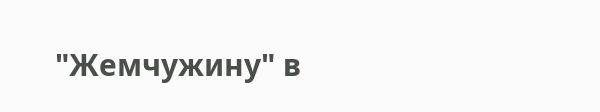"Жемчужину" в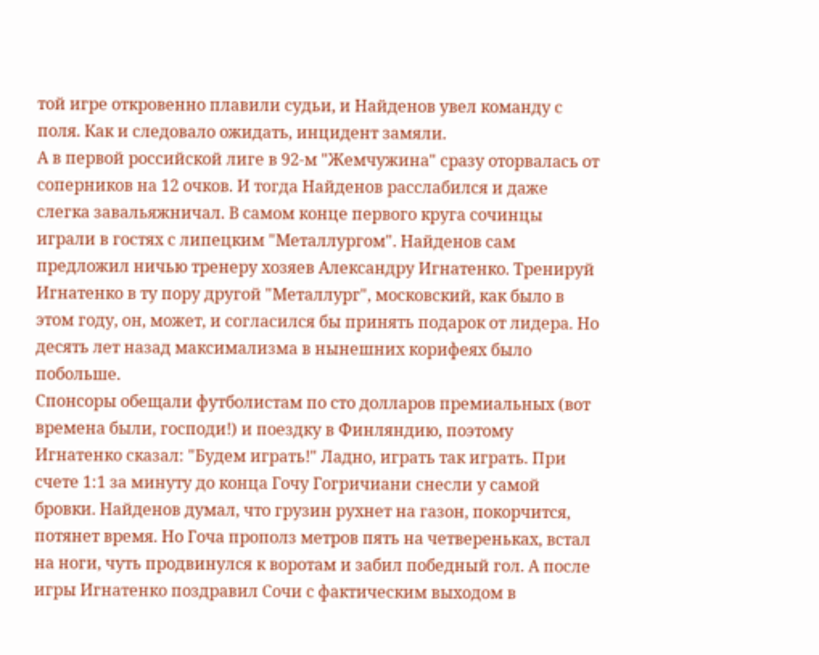той игре откровенно плавили судьи, и Найденов увел команду с поля. Как и следовало ожидать, инцидент замяли.
А в первой российской лиге в 92-м "Жемчужина" сразу оторвалась от соперников на 12 очков. И тогда Найденов расслабился и даже слегка завальяжничал. В самом конце первого круга сочинцы играли в гостях с липецким "Металлургом". Найденов сам предложил ничью тренеру хозяев Александру Игнатенко. Тренируй Игнатенко в ту пору другой "Металлург", московский, как было в этом году, он, может, и согласился бы принять подарок от лидера. Но десять лет назад максимализма в нынешних корифеях было побольше.
Спонсоры обещали футболистам по сто долларов премиальных (вот времена были, господи!) и поездку в Финляндию, поэтому Игнатенко сказал: "Будем играть!" Ладно, играть так играть. При счете 1:1 за минуту до конца Гочу Гогричиани снесли у самой бровки. Найденов думал, что грузин рухнет на газон, покорчится, потянет время. Но Гоча прополз метров пять на четвереньках, встал на ноги, чуть продвинулся к воротам и забил победный гол. А после игры Игнатенко поздравил Сочи с фактическим выходом в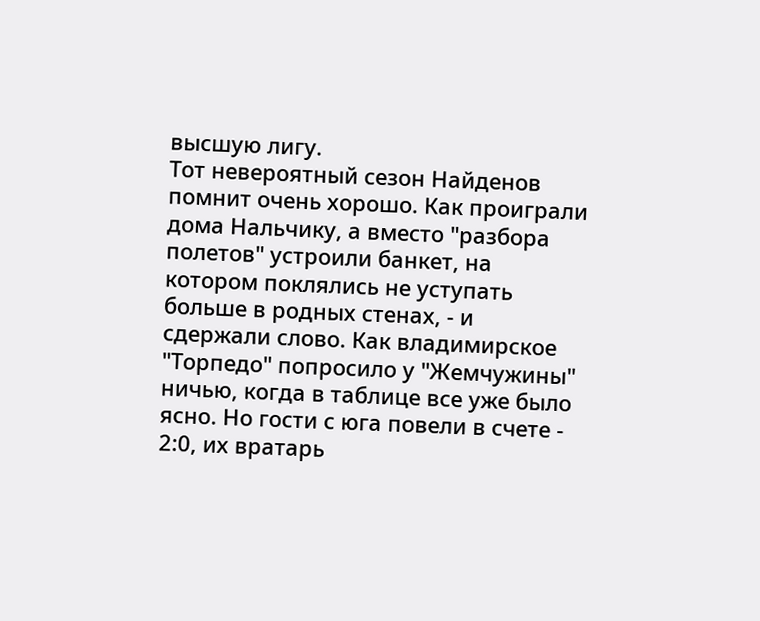высшую лигу.
Тот невероятный сезон Найденов помнит очень хорошо. Как проиграли дома Нальчику, а вместо "разбора полетов" устроили банкет, на котором поклялись не уступать больше в родных стенах, - и сдержали слово. Как владимирское "Торпедо" попросило у "Жемчужины" ничью, когда в таблице все уже было ясно. Но гости с юга повели в счете - 2:0, их вратарь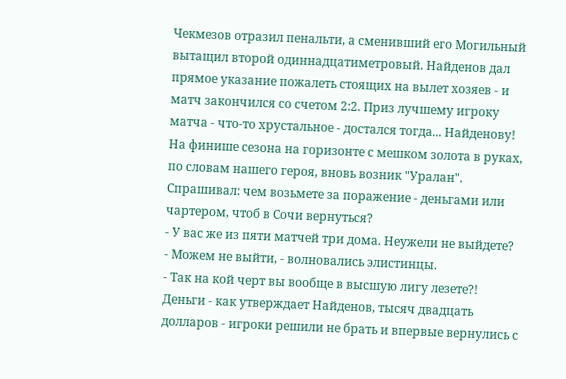Чекмезов отразил пенальти, а сменивший его Могильный вытащил второй одиннадцатиметровый. Найденов дал прямое указание пожалеть стоящих на вылет хозяев - и матч закончился со счетом 2:2. Приз лучшему игроку матча - что-то хрустальное - достался тогда... Найденову!
На финише сезона на горизонте с мешком золота в руках, по словам нашего героя, вновь возник "Уралан". Спрашивал: чем возьмете за поражение - деньгами или чартером, чтоб в Сочи вернуться?
- У вас же из пяти матчей три дома. Неужели не выйдете?
- Можем не выйти, - волновались элистинцы.
- Так на кой черт вы вообще в высшую лигу лезете?!
Деньги - как утверждает Найденов, тысяч двадцать долларов - игроки решили не брать и впервые вернулись с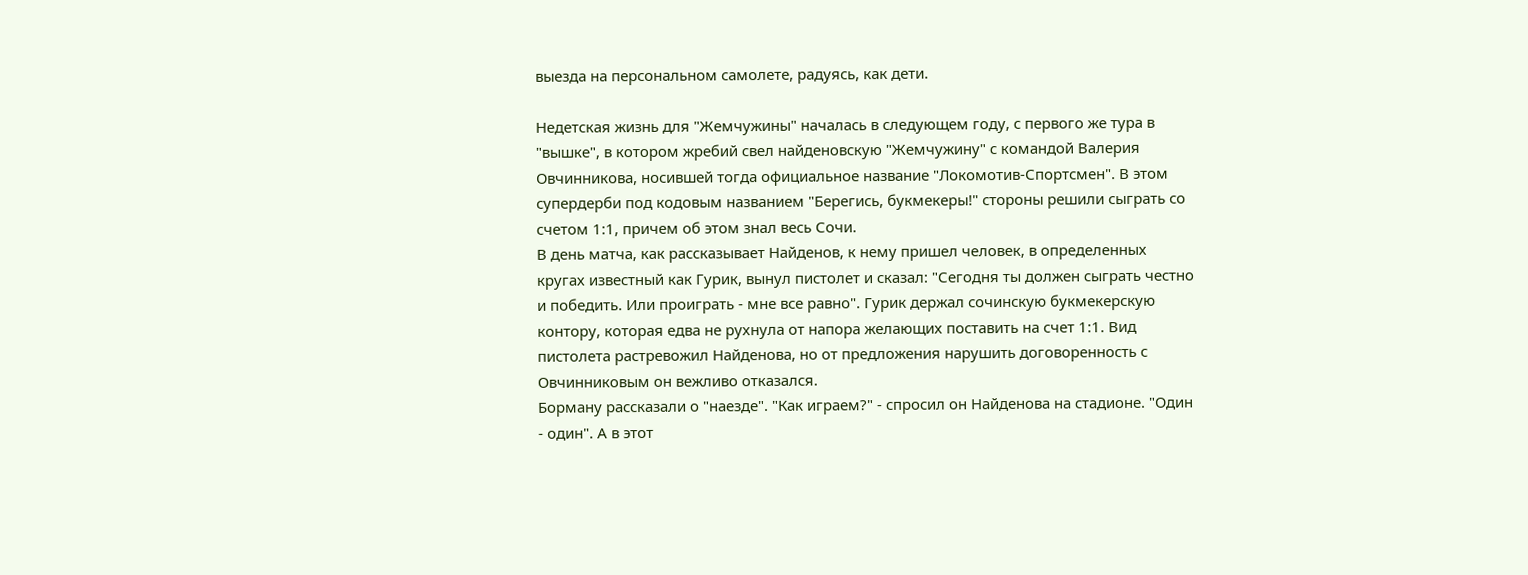выезда на персональном самолете, радуясь, как дети.

Недетская жизнь для "Жемчужины" началась в следующем году, с первого же тура в "вышке", в котором жребий свел найденовскую "Жемчужину" с командой Валерия Овчинникова, носившей тогда официальное название "Локомотив-Спортсмен". В этом супердерби под кодовым названием "Берегись, букмекеры!" стороны решили сыграть со счетом 1:1, причем об этом знал весь Сочи.
В день матча, как рассказывает Найденов, к нему пришел человек, в определенных кругах известный как Гурик, вынул пистолет и сказал: "Сегодня ты должен сыграть честно и победить. Или проиграть - мне все равно". Гурик держал сочинскую букмекерскую контору, которая едва не рухнула от напора желающих поставить на счет 1:1. Вид пистолета растревожил Найденова, но от предложения нарушить договоренность с Овчинниковым он вежливо отказался.
Борману рассказали о "наезде". "Как играем?" - спросил он Найденова на стадионе. "Один - один". А в этот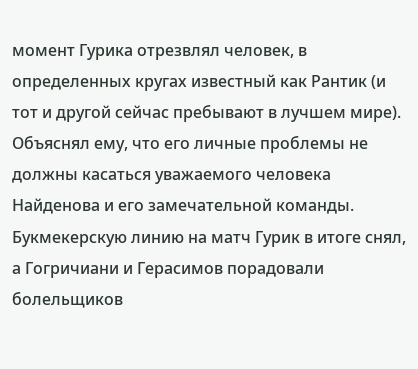момент Гурика отрезвлял человек, в определенных кругах известный как Рантик (и тот и другой сейчас пребывают в лучшем мире). Объяснял ему, что его личные проблемы не должны касаться уважаемого человека Найденова и его замечательной команды. Букмекерскую линию на матч Гурик в итоге снял, а Гогричиани и Герасимов порадовали болельщиков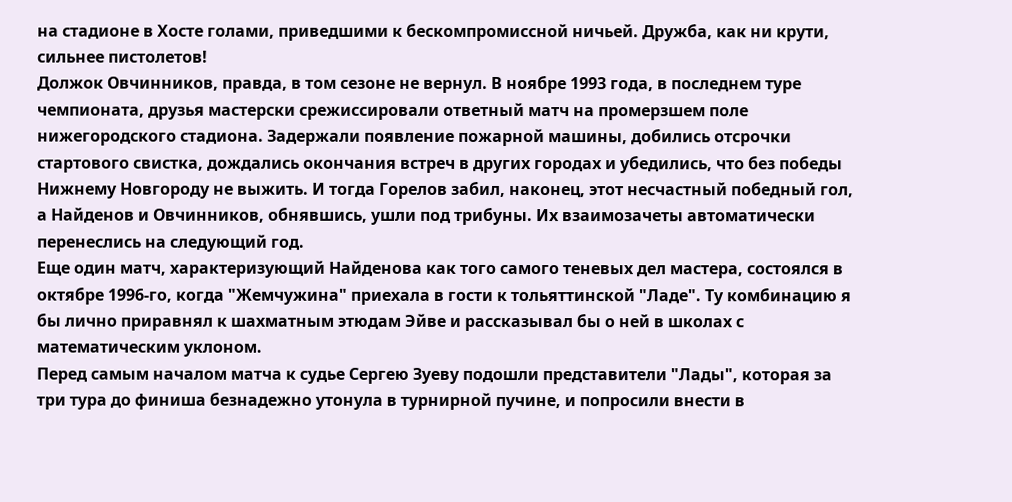на стадионе в Хосте голами, приведшими к бескомпромиссной ничьей. Дружба, как ни крути, сильнее пистолетов!
Должок Овчинников, правда, в том сезоне не вернул. В ноябре 1993 года, в последнем туре чемпионата, друзья мастерски срежиссировали ответный матч на промерзшем поле нижегородского стадиона. Задержали появление пожарной машины, добились отсрочки стартового свистка, дождались окончания встреч в других городах и убедились, что без победы Нижнему Новгороду не выжить. И тогда Горелов забил, наконец, этот несчастный победный гол, а Найденов и Овчинников, обнявшись, ушли под трибуны. Их взаимозачеты автоматически перенеслись на следующий год.
Еще один матч, характеризующий Найденова как того самого теневых дел мастера, состоялся в октябре 1996-го, когда "Жемчужина" приехала в гости к тольяттинской "Ладе". Ту комбинацию я бы лично приравнял к шахматным этюдам Эйве и рассказывал бы о ней в школах с математическим уклоном.
Перед самым началом матча к судье Сергею Зуеву подошли представители "Лады", которая за три тура до финиша безнадежно утонула в турнирной пучине, и попросили внести в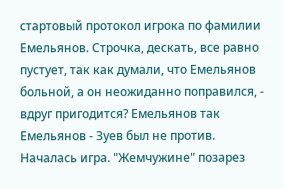стартовый протокол игрока по фамилии Емельянов. Строчка, дескать, все равно пустует, так как думали, что Емельянов больной, а он неожиданно поправился, - вдруг пригодится? Емельянов так Емельянов - Зуев был не против.
Началась игра. "Жемчужине" позарез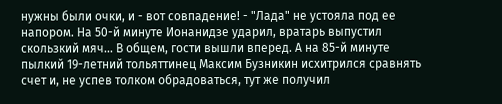нужны были очки, и - вот совпадение! - "Лада" не устояла под ее напором. На 50-й минуте Ионанидзе ударил, вратарь выпустил скользкий мяч... В общем, гости вышли вперед. А на 85-й минуте пылкий 19-летний тольяттинец Максим Бузникин исхитрился сравнять счет и, не успев толком обрадоваться, тут же получил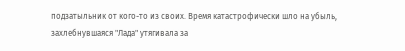подзатыльник от кого-то из своих. Время катастрофически шло на убыль, захлебнувшаяся "Лада" утягивала за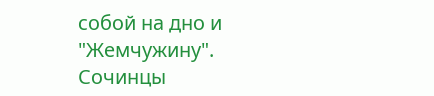собой на дно и "Жемчужину".
Сочинцы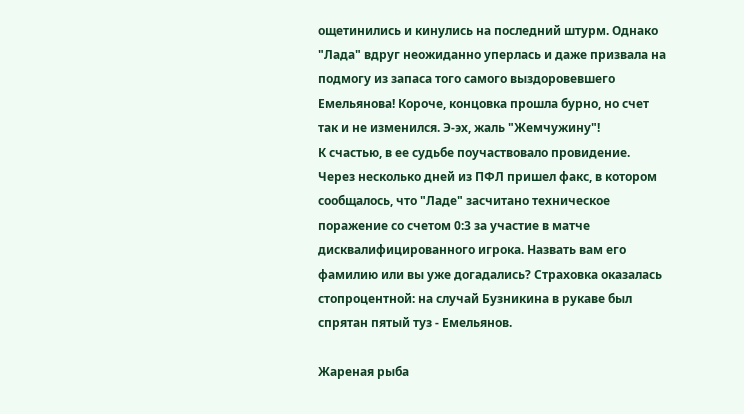ощетинились и кинулись на последний штурм. Однако "Лада" вдруг неожиданно уперлась и даже призвала на подмогу из запаса того самого выздоровевшего Емельянова! Короче, концовка прошла бурно, но счет так и не изменился. Э-эх, жаль "Жемчужину"!
К счастью, в ее судьбе поучаствовало провидение. Через несколько дней из ПФЛ пришел факс, в котором сообщалось, что "Ладе" засчитано техническое поражение со счетом 0:3 за участие в матче дисквалифицированного игрока. Назвать вам его фамилию или вы уже догадались? Страховка оказалась стопроцентной: на случай Бузникина в рукаве был спрятан пятый туз - Емельянов.

Жареная рыба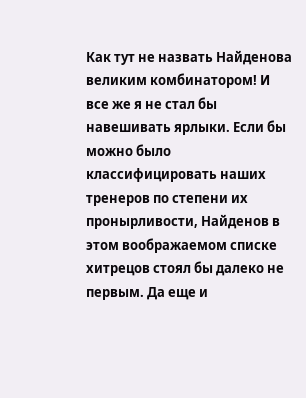Как тут не назвать Найденова великим комбинатором! И все же я не стал бы навешивать ярлыки. Если бы можно было классифицировать наших тренеров по степени их пронырливости, Найденов в этом воображаемом списке хитрецов стоял бы далеко не первым. Да еще и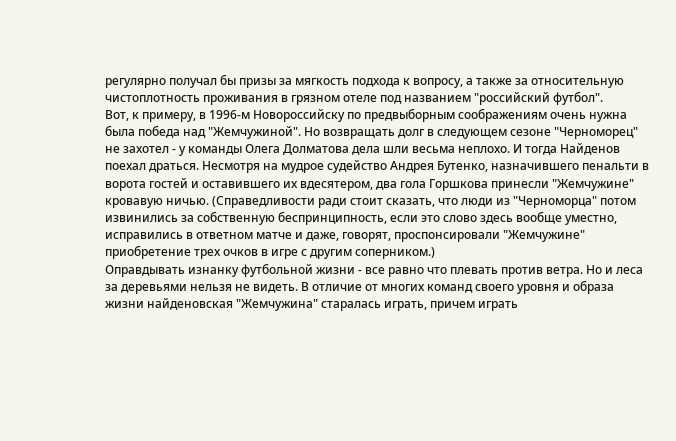регулярно получал бы призы за мягкость подхода к вопросу, а также за относительную чистоплотность проживания в грязном отеле под названием "российский футбол".
Вот, к примеру, в 1996-м Новороссийску по предвыборным соображениям очень нужна была победа над "Жемчужиной". Но возвращать долг в следующем сезоне "Черноморец" не захотел - у команды Олега Долматова дела шли весьма неплохо. И тогда Найденов поехал драться. Несмотря на мудрое судейство Андрея Бутенко, назначившего пенальти в ворота гостей и оставившего их вдесятером, два гола Горшкова принесли "Жемчужине" кровавую ничью. (Справедливости ради стоит сказать, что люди из "Черноморца" потом извинились за собственную беспринципность, если это слово здесь вообще уместно, исправились в ответном матче и даже, говорят, проспонсировали "Жемчужине" приобретение трех очков в игре с другим соперником.)
Оправдывать изнанку футбольной жизни - все равно что плевать против ветра. Но и леса за деревьями нельзя не видеть. В отличие от многих команд своего уровня и образа жизни найденовская "Жемчужина" старалась играть, причем играть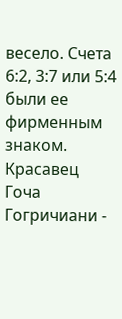весело. Счета 6:2, 3:7 или 5:4 были ее фирменным знаком. Красавец Гоча Гогричиани -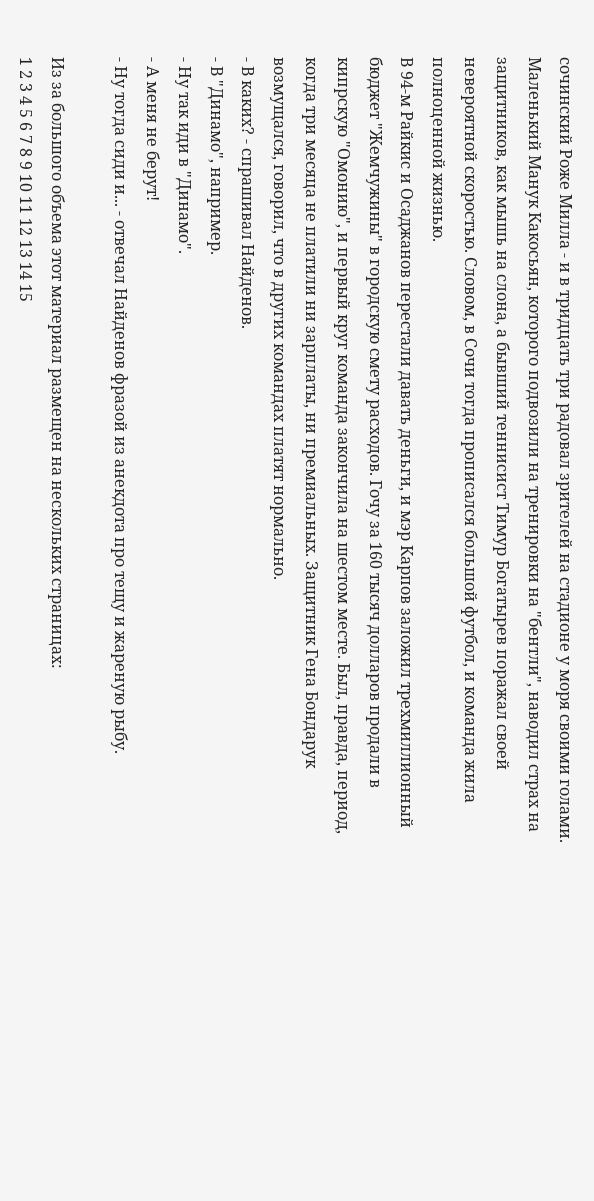сочинский Роже Милла - и в тридцать три радовал зрителей на стадионе у моря своими голами. Маленький Манук Какосьян, которого подвозили на тренировки на "бентли", наводил страх на защитников, как мышь на слона, а бывший теннисист Тимур Богатырев поражал своей невероятной скоростью. Словом, в Сочи тогда прописался большой футбол, и команда жила полноценной жизнью.
В 94-м Райкис и Осаджанов перестали давать деньги, и мэр Карпов заложил трехмиллионный бюджет "Жемчужины" в городскую смету расходов. Гочу за 160 тысяч долларов продали в кипрскую "Омонию", и первый круг команда закончила на шестом месте. Был, правда, период, когда три месяца не платили ни зарплаты, ни премиальных. Защитник Гена Бондарук возмущался, говорил, что в других командах платят нормально.
- В каких? - спрашивал Найденов.
- В "Динамо", например.
- Ну так иди в "Динамо".
- А меня не берут!
- Ну тогда сиди и... - отвечал Найденов фразой из анекдота про тещу и жареную рыбу.

Из за большого объема этот материал размещен на нескольких страницах:
1 2 3 4 5 6 7 8 9 10 11 12 13 14 15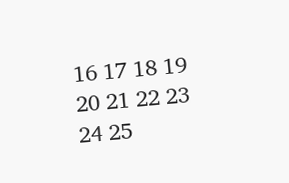16 17 18 19 20 21 22 23 24 25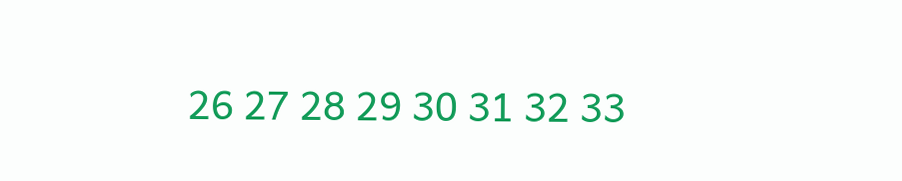26 27 28 29 30 31 32 33